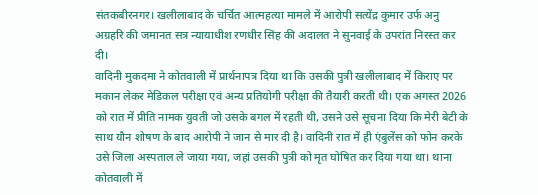संतकबीरनगर। खलीलाबाद के चर्चित आत्महत्या मामले में आरोपी सत्येंद्र कुमार उर्फ अनु अग्रहरि की जमानत सत्र न्यायाधीश रणधीर सिंह की अदालत ने सुनवाई के उपरांत निरस्त कर दी।
वादिनी मुकदमा ने कोतवाली में प्रार्थनापत्र दिया था कि उसकी पुत्री खलीलाबाद में किराए पर मकान लेकर मेडिकल परीक्षा एवं अन्य प्रतियोगी परीक्षा की तैयारी करती थी। एक अगस्त 2026 को रात में प्रीति नामक युवती जो उसके बगल में रहती थी, उसने उसे सूचना दिया कि मेरी बेटी के साथ यौन शोषण के बाद आरोपी ने जान से मार दी है। वादिनी रात में ही एंबुलेंस को फोन करके उसे जिला अस्पताल ले जाया गया, जहां उसकी पुत्री को मृत घोषित कर दिया गया था। थाना कोतवाली में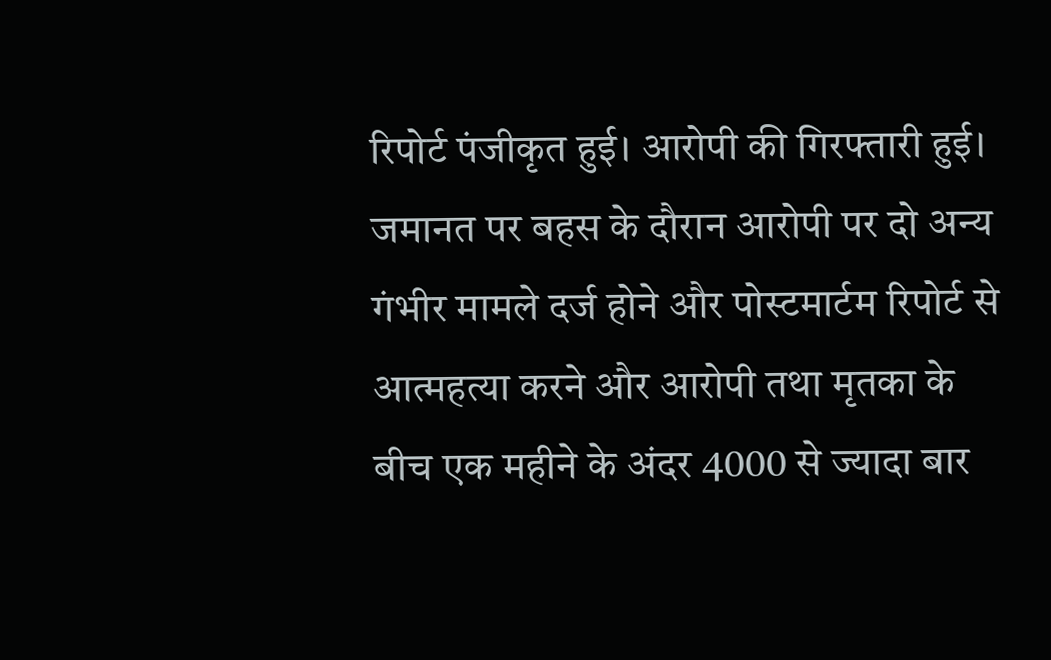रिपोर्ट पंजीकृत हुई। आरोपी की गिरफ्तारी हुई। जमानत पर बहस के दौरान आरोपी पर दो अन्य गंभीर मामले दर्ज होने और पोस्टमार्टम रिपोर्ट से आत्महत्या करने और आरोपी तथा मृतका के बीच एक महीने के अंदर 4000 से ज्यादा बार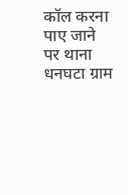कॉल करना पाए जाने पर थाना धनघटा ग्राम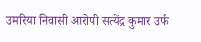उमरिया निवासी आरोपी सत्येंद्र कुमार उर्फ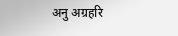अनु अग्रहरि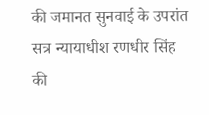की जमानत सुनवाई के उपरांत सत्र न्यायाधीश रणधीर सिंह की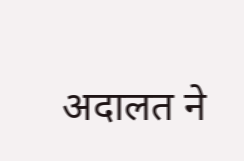अदालत ने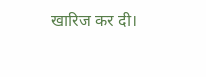खारिज कर दी।